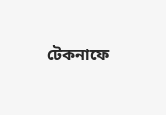টেকনাফে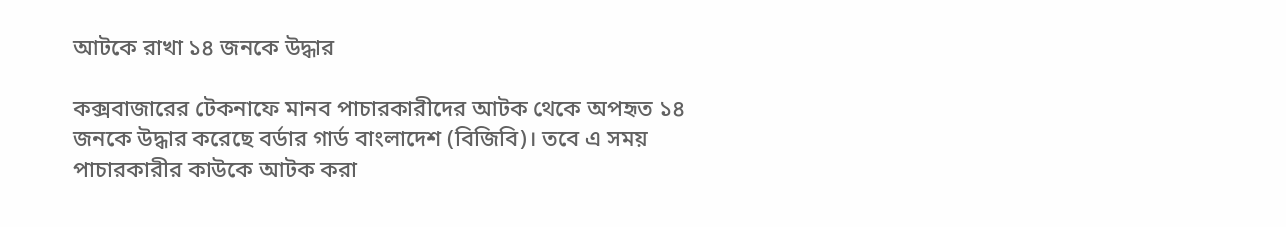আটকে রাখা ১৪ জনকে উদ্ধার

কক্সবাজারের টেকনাফে মানব পাচারকারীদের আটক থেকে অপহৃত ১৪ জনকে উদ্ধার করেছে বর্ডার গার্ড বাংলাদেশ (বিজিবি)। তবে এ সময় পাচারকারীর কাউকে আটক করা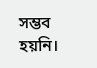সম্ভব হয়নি।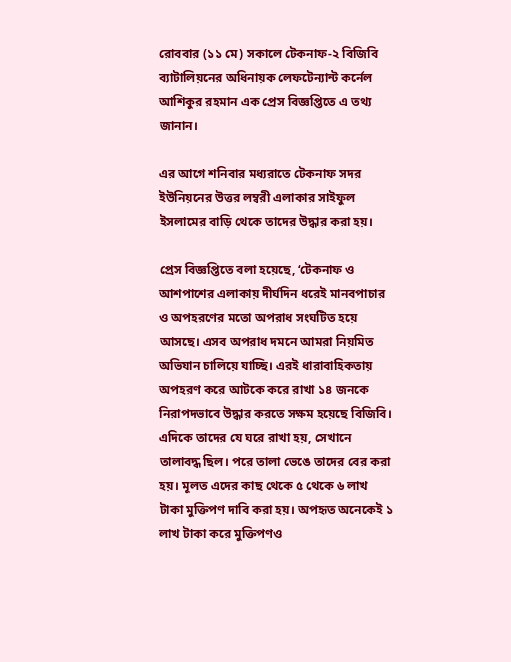রোববার (১১ মে) সকালে টেকনাফ-২ বিজিবি ব্যাটালিয়নের অধিনায়ক লেফটেন্যান্ট কর্নেল আশিকুর রহমান এক প্রেস বিজ্ঞপ্তিতে এ তথ্য জানান।

এর আগে শনিবার মধ্যরাতে টেকনাফ সদর ইউনিয়নের উত্তর লম্বরী এলাকার সাইফুল ইসলামের বাড়ি থেকে তাদের উদ্ধার করা হয়।

প্রেস বিজ্ঞপ্তিতে বলা হয়েছে, ‘টেকনাফ ও আশপাশের এলাকায় দীর্ঘদিন ধরেই মানবপাচার ও অপহরণের মতো অপরাধ সংঘটিত হয়ে আসছে। এসব অপরাধ দমনে আমরা নিয়মিত অভিযান চালিয়ে যাচ্ছি। এরই ধারাবাহিকতায় অপহরণ করে আটকে করে রাখা ১৪ জনকে নিরাপদভাবে উদ্ধার করতে সক্ষম হয়েছে বিজিবি। এদিকে তাদের যে ঘরে রাখা হয়, সেখানে তালাবদ্ধ ছিল। পরে তালা ভেঙে তাদের বের করা হয়। মূলত এদের কাছ থেকে ৫ থেকে ৬ লাখ টাকা মুক্তিপণ দাবি করা হয়। অপহৃত অনেকেই ১ লাখ টাকা করে মুক্তিপণও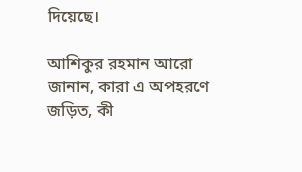দিয়েছে।

আশিকুর রহমান আরো জানান, কারা এ অপহরণে জড়িত, কী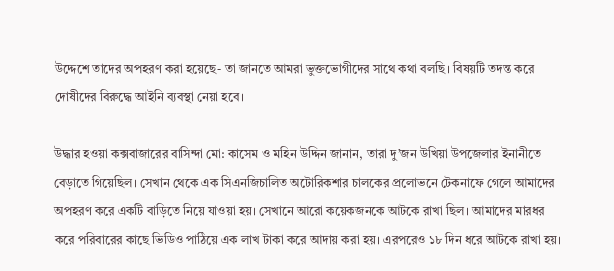উদ্দেশে তাদের অপহরণ করা হয়েছে- তা জানতে আমরা ভুক্তভোগীদের সাথে কথা বলছি। বিষয়টি তদন্ত করে দোষীদের বিরুদ্ধে আইনি ব্যবস্থা নেয়া হবে।

উদ্ধার হওয়া কক্সবাজারের বাসিন্দা মো: কাসেম ও মহিন উদ্দিন জানান, তারা দু’জন উখিয়া উপজেলার ইনানীতে বেড়াতে গিয়েছিল। সেখান থেকে এক সিএনজিচালিত অটোরিকশার চালকের প্রলোভনে টেকনাফে গেলে আমাদের অপহরণ করে একটি বাড়িতে নিয়ে যাওয়া হয়। সেখানে আরো কয়েকজনকে আটকে রাখা ছিল। আমাদের মারধর করে পরিবারের কাছে ভিডিও পাঠিয়ে এক লাখ টাকা করে আদায় করা হয়। এরপরেও ১৮ দিন ধরে আটকে রাখা হয়।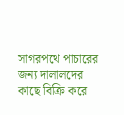সাগরপথে পাচারের জন্য দালালদের কাছে বিক্রি করে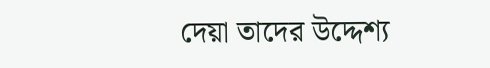দেয়া তাদের উদ্দেশ্য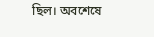ছিল। অবশেষে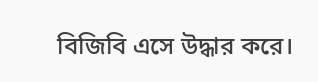বিজিবি এসে উদ্ধার করে।